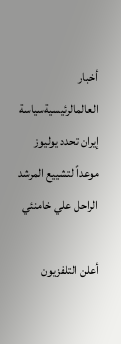أخبار العالمالرئيسيةسياسة
إيران تحدد يوليوز موعداً لتشييع المرشد الراحل علي خامنئي

أعلن التلفزيون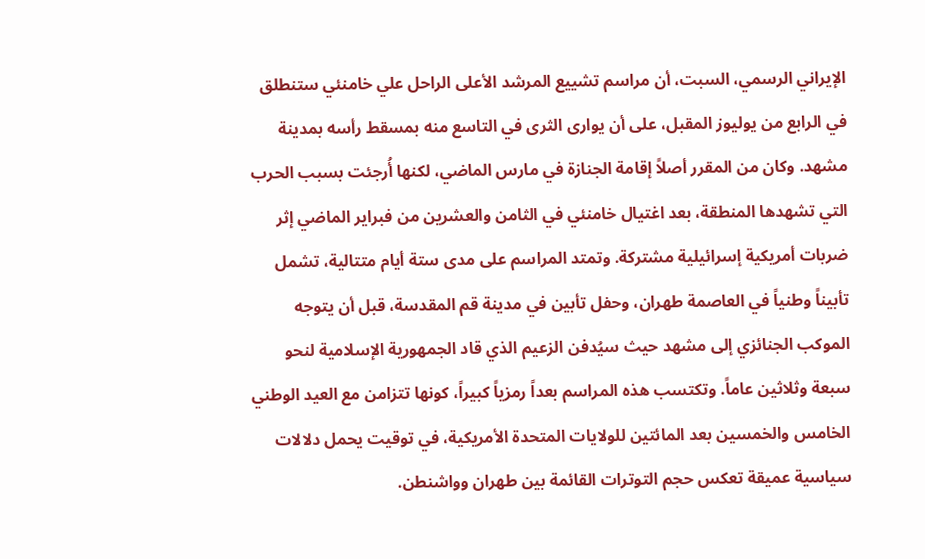الإيراني الرسمي، السبت، أن مراسم تشييع المرشد الأعلى الراحل علي خامنئي ستنطلق في الرابع من يوليوز المقبل، على أن يوارى الثرى في التاسع منه بمسقط رأسه بمدينة مشهد. وكان من المقرر أصلاً إقامة الجنازة في مارس الماضي، لكنها أُرجئت بسبب الحرب التي تشهدها المنطقة، بعد اغتيال خامنئي في الثامن والعشرين من فبراير الماضي إثر ضربات أمريكية إسرائيلية مشتركة. وتمتد المراسم على مدى ستة أيام متتالية، تشمل تأبيناً وطنياً في العاصمة طهران، وحفل تأبين في مدينة قم المقدسة، قبل أن يتوجه الموكب الجنائزي إلى مشهد حيث سيُدفن الزعيم الذي قاد الجمهورية الإسلامية لنحو سبعة وثلاثين عاماً. وتكتسب هذه المراسم بعداً رمزياً كبيراً، كونها تتزامن مع العيد الوطني الخامس والخمسين بعد المائتين للولايات المتحدة الأمريكية، في توقيت يحمل دلالات سياسية عميقة تعكس حجم التوترات القائمة بين طهران وواشنطن.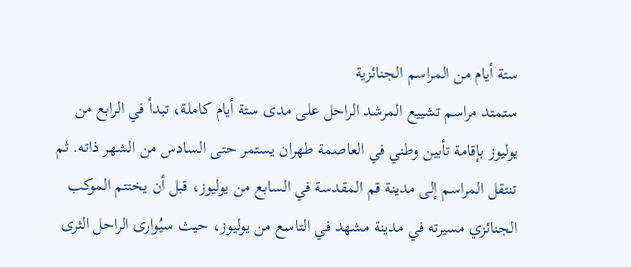ستة أيام من المراسم الجنائزية
ستمتد مراسم تشييع المرشد الراحل على مدى ستة أيام كاملة، تبدأ في الرابع من يوليوز بإقامة تأبين وطني في العاصمة طهران يستمر حتى السادس من الشهر ذاته. ثم تنتقل المراسم إلى مدينة قم المقدسة في السابع من يوليوز، قبل أن يختتم الموكب الجنائزي مسيرته في مدينة مشهد في التاسع من يوليوز، حيث سيُوارى الراحل الثرى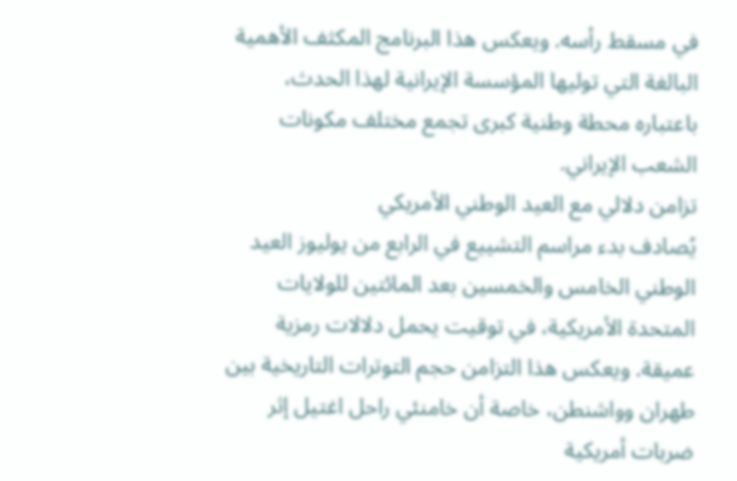في مسقط رأسه. ويعكس هذا البرنامج المكثف الأهمية البالغة التي توليها المؤسسة الإيرانية لهذا الحدث، باعتباره محطة وطنية كبرى تجمع مختلف مكونات الشعب الإيراني.
تزامن دلالي مع العيد الوطني الأمريكي
يُصادف بدء مراسم التشييع في الرابع من يوليوز العيد الوطني الخامس والخمسين بعد المائتين للولايات المتحدة الأمريكية، في توقيت يحمل دلالات رمزية عميقة. ويعكس هذا التزامن حجم التوترات التاريخية بين طهران وواشنطن، خاصة أن خامنئي راحل اغتيل إثر ضربات أمريكية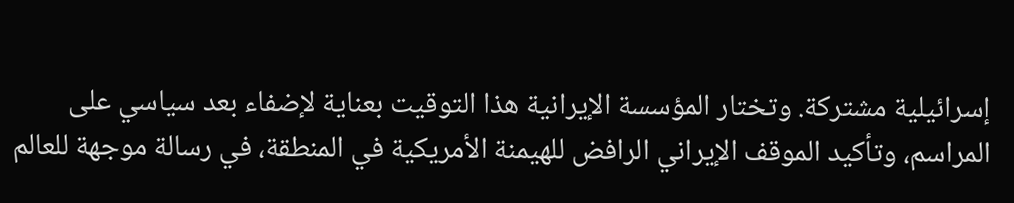إسرائيلية مشتركة. وتختار المؤسسة الإيرانية هذا التوقيت بعناية لإضفاء بعد سياسي على المراسم، وتأكيد الموقف الإيراني الرافض للهيمنة الأمريكية في المنطقة، في رسالة موجهة للعالم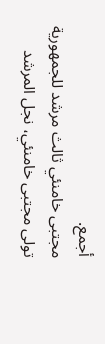أجمع.
مجتبى خامنئي ثالث مرشد للجمهورية
تولى مجتبى خامنئي، نجل المرشد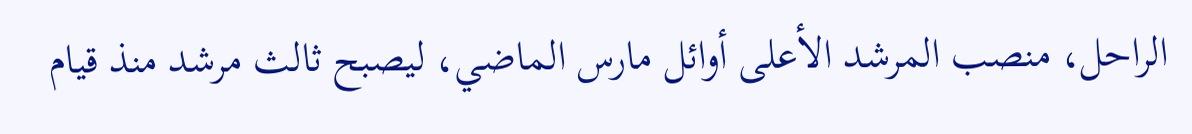الراحل، منصب المرشد الأعلى أوائل مارس الماضي، ليصبح ثالث مرشد منذ قيام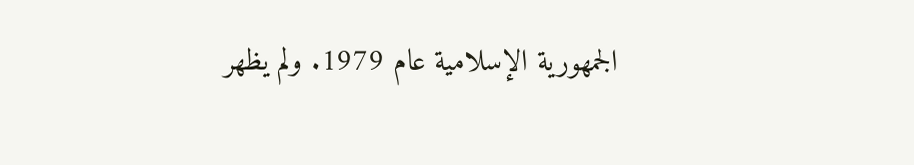الجمهورية الإسلامية عام 1979. ولم يظهر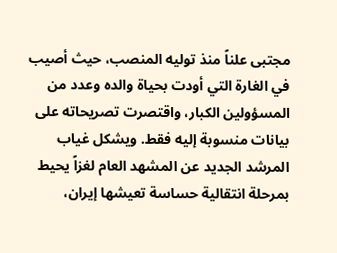مجتبى علناً منذ توليه المنصب، حيث أصيب في الغارة التي أودت بحياة والده وعدد من المسؤولين الكبار، واقتصرت تصريحاته على بيانات منسوبة إليه فقط. ويشكل غياب المرشد الجديد عن المشهد العام لغزاً يحيط بمرحلة انتقالية حساسة تعيشها إيران،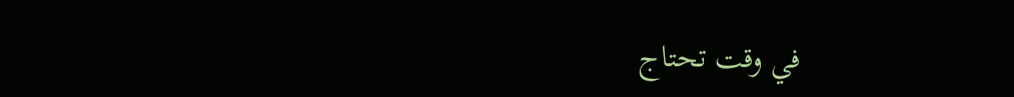في وقت تحتاج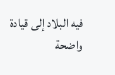فيه البلاد إلى قيادة واضحة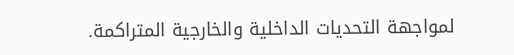لمواجهة التحديات الداخلية والخارجية المتراكمة.